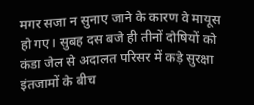मगर सजा न सुनाए जाने के कारण वे मायूस हो गए। सुबह दस बजे ही तीनों दोषियों को कंडा जेल से अदालत परिसर में कड़े सुरक्षा इंतजामों के बीच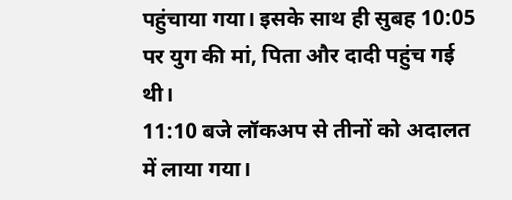पहुंचाया गया। इसके साथ ही सुबह 10:05 पर युग की मां, पिता और दादी पहुंच गई थी।
11:10 बजे लॉकअप से तीनों को अदालत में लाया गया।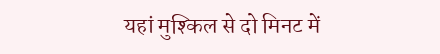यहां मुश्किल से दो मिनट में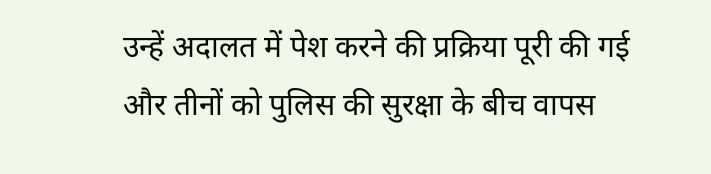उन्हें अदालत में पेश करने की प्रक्रिया पूरी की गई और तीनों को पुलिस की सुरक्षा के बीच वापस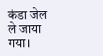कंडा जेल ले जाया गया।